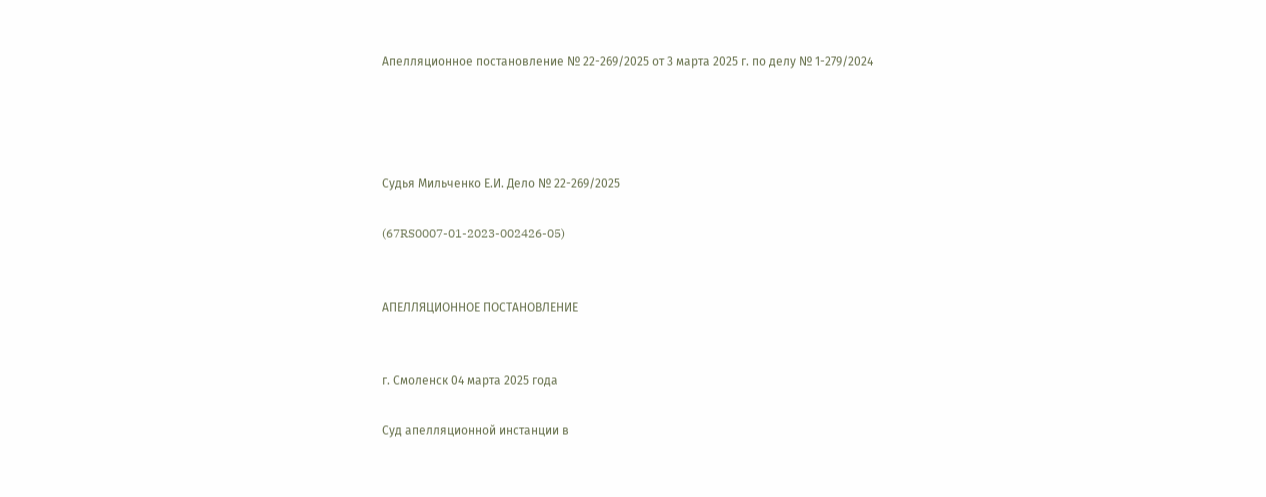Апелляционное постановление № 22-269/2025 от 3 марта 2025 г. по делу № 1-279/2024




Судья Мильченко Е.И. Дело № 22-269/2025

(67RS0007-01-2023-002426-05)


АПЕЛЛЯЦИОННОЕ ПОСТАНОВЛЕНИЕ


г. Смоленск 04 марта 2025 года

Суд апелляционной инстанции в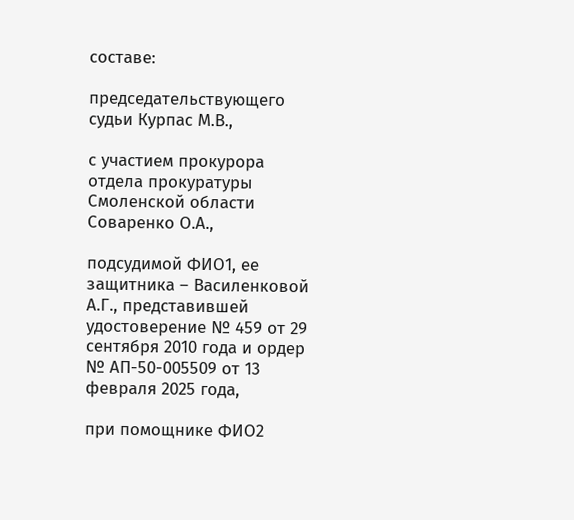составе:

председательствующего судьи Курпас М.В.,

с участием прокурора отдела прокуратуры Смоленской области Соваренко О.А.,

подсудимой ФИО1, ее защитника – Василенковой А.Г., представившей удостоверение № 459 от 29 сентября 2010 года и ордер № АП-50-005509 от 13 февраля 2025 года,

при помощнике ФИО2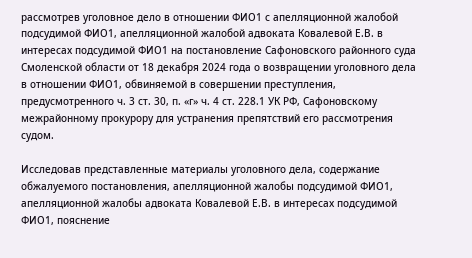рассмотрев уголовное дело в отношении ФИО1 с апелляционной жалобой подсудимой ФИО1, апелляционной жалобой адвоката Ковалевой Е.В. в интересах подсудимой ФИО1 на постановление Сафоновского районного суда Смоленской области от 18 декабря 2024 года о возвращении уголовного дела в отношении ФИО1, обвиняемой в совершении преступления, предусмотренного ч. 3 ст. 30, п. «г» ч. 4 ст. 228.1 УК РФ, Сафоновскому межрайонному прокурору для устранения препятствий его рассмотрения судом.

Исследовав представленные материалы уголовного дела, содержание обжалуемого постановления, апелляционной жалобы подсудимой ФИО1, апелляционной жалобы адвоката Ковалевой Е.В. в интересах подсудимой ФИО1, пояснение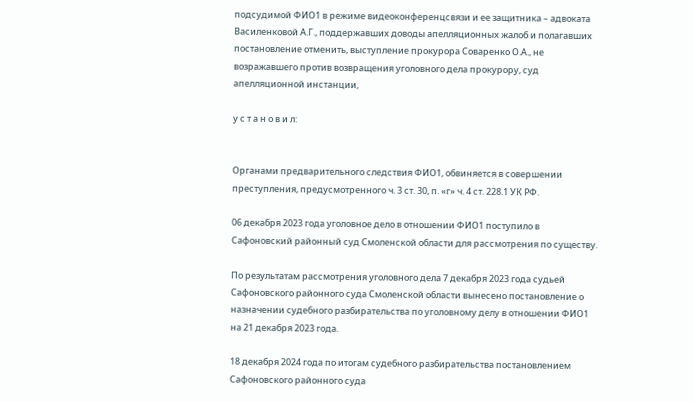подсудимой ФИО1 в режиме видеоконференцсвязи и ее защитника – адвоката Василенковой А.Г., поддержавших доводы апелляционных жалоб и полагавших постановление отменить, выступление прокурора Соваренко О.А., не возражавшего против возвращения уголовного дела прокурору, суд апелляционной инстанции,

у с т а н о в и л:


Органами предварительного следствия ФИО1, обвиняется в совершении преступления, предусмотренного ч. 3 ст. 30, п. «г» ч. 4 ст. 228.1 УК РФ.

06 декабря 2023 года уголовное дело в отношении ФИО1 поступило в Сафоновский районный суд Смоленской области для рассмотрения по существу.

По результатам рассмотрения уголовного дела 7 декабря 2023 года судьей Сафоновского районного суда Смоленской области вынесено постановление о назначении судебного разбирательства по уголовному делу в отношении ФИО1 на 21 декабря 2023 года.

18 декабря 2024 года по итогам судебного разбирательства постановлением Сафоновского районного суда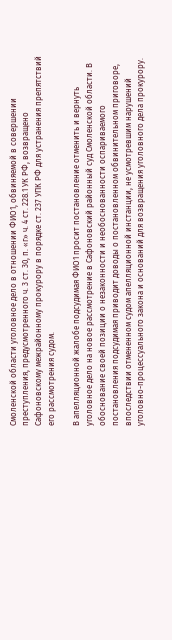Смоленской области уголовное дело в отношении ФИО1, обвиняемой в совершении преступления, предусмотренного ч. 3 ст. 30, п. «г» ч. 4 ст. 228.1 УК РФ, возвращено Сафоновскому межрайонному прокурору в порядке ст. 237 УПК РФ для устранения препятствий его рассмотрения судом.

В апелляционной жалобе подсудимая ФИО1 просит постановление отменить и вернуть уголовное дело на новое рассмотрение в Сафоновский районный суд Смоленской области. В обоснование своей позиции о незаконности и необоснованности оспариваемого постановления подсудимая приводит доводы о постановленном обвинительном приговоре, впоследствии отмененном судом апелляционной инстанции, не усмотревшим нарушений уголовно-процессуального закона и оснований для возвращения уголовного дела прокурору.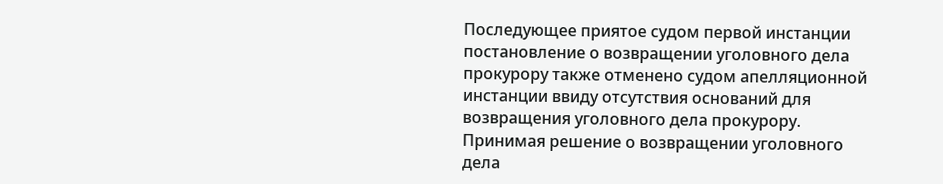Последующее приятое судом первой инстанции постановление о возвращении уголовного дела прокурору также отменено судом апелляционной инстанции ввиду отсутствия оснований для возвращения уголовного дела прокурору. Принимая решение о возвращении уголовного дела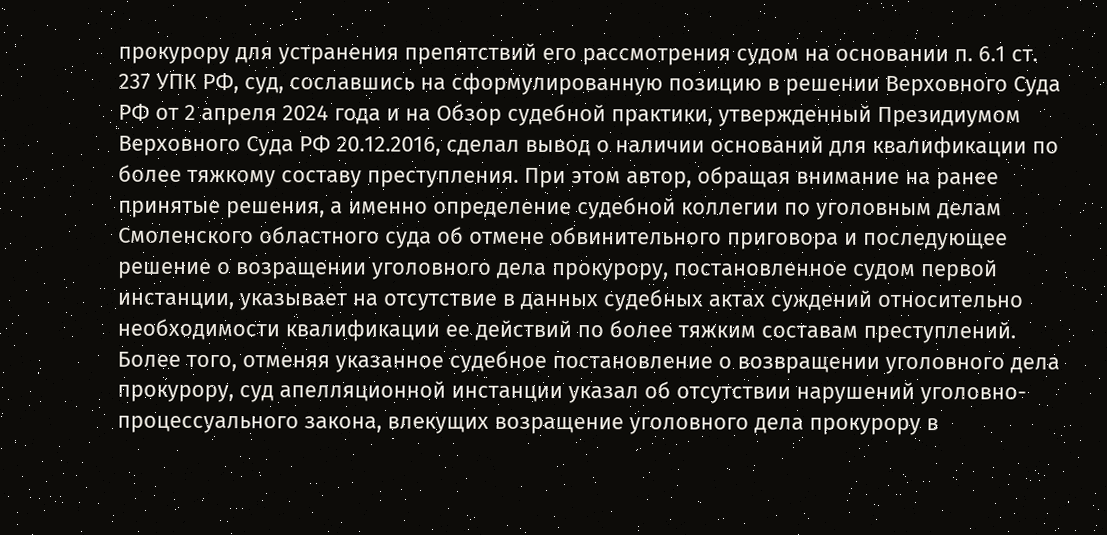прокурору для устранения препятствий его рассмотрения судом на основании п. 6.1 ст. 237 УПК РФ, суд, сославшись на сформулированную позицию в решении Верховного Суда РФ от 2 апреля 2024 года и на Обзор судебной практики, утвержденный Президиумом Верховного Суда РФ 20.12.2016, сделал вывод о наличии оснований для квалификации по более тяжкому составу преступления. При этом автор, обращая внимание на ранее принятые решения, а именно определение судебной коллегии по уголовным делам Смоленского областного суда об отмене обвинительного приговора и последующее решение о возращении уголовного дела прокурору, постановленное судом первой инстанции, указывает на отсутствие в данных судебных актах суждений относительно необходимости квалификации ее действий по более тяжким составам преступлений. Более того, отменяя указанное судебное постановление о возвращении уголовного дела прокурору, суд апелляционной инстанции указал об отсутствии нарушений уголовно-процессуального закона, влекущих возращение уголовного дела прокурору в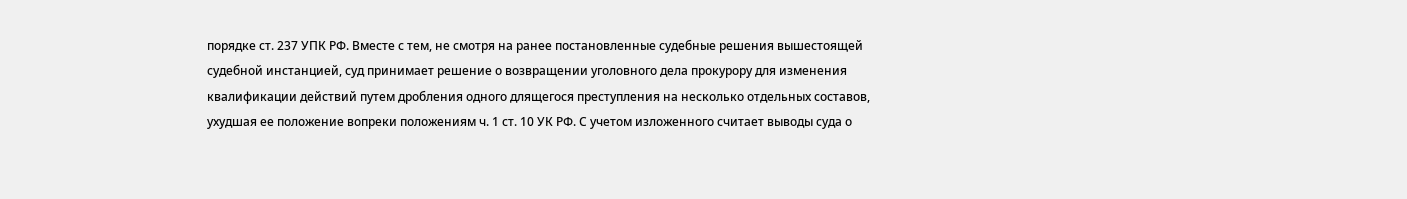порядке ст. 237 УПК РФ. Вместе с тем, не смотря на ранее постановленные судебные решения вышестоящей судебной инстанцией, суд принимает решение о возвращении уголовного дела прокурору для изменения квалификации действий путем дробления одного длящегося преступления на несколько отдельных составов, ухудшая ее положение вопреки положениям ч. 1 ст. 10 УК РФ. С учетом изложенного считает выводы суда о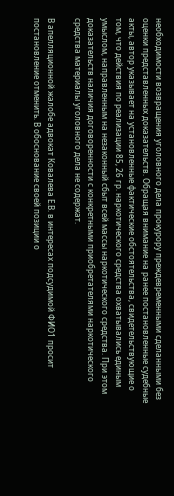необходимости возвращения уголовного дела прокурору преждевременными сделанными без оценки представленных доказательств. Обращая внимание на ранее постановленные судебные акты, автор указывает на установленные фактические обстоятельства, свидетельствующие о том, что действия по реализации 85, 26 гр. наркотического средства охватывались единым умыслом, направленным на незаконный сбыт всей массы наркотического средства. При этом доказательств наличия договоренности с конкретными приобретателями наркотического средства материалы уголовного дела не содержат.

В апелляционной жалобе адвокат Ковалева Е.В. в интересах подсудимой ФИО1 просит постановление отменить. В обоснование своей позиции о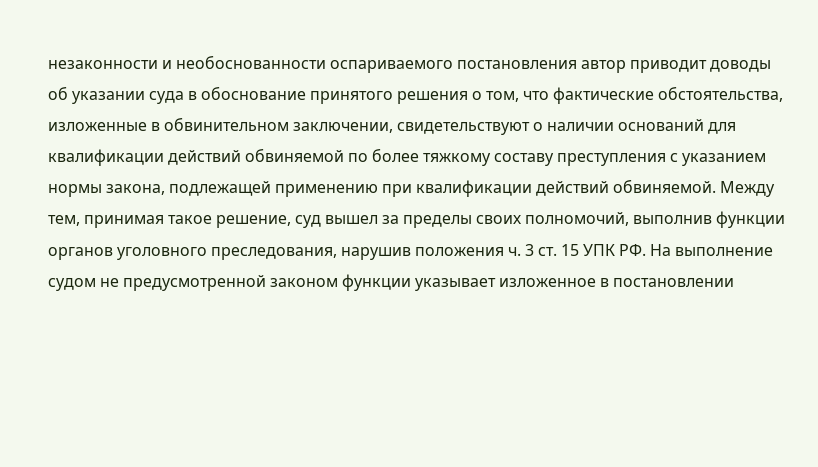незаконности и необоснованности оспариваемого постановления автор приводит доводы об указании суда в обоснование принятого решения о том, что фактические обстоятельства, изложенные в обвинительном заключении, свидетельствуют о наличии оснований для квалификации действий обвиняемой по более тяжкому составу преступления с указанием нормы закона, подлежащей применению при квалификации действий обвиняемой. Между тем, принимая такое решение, суд вышел за пределы своих полномочий, выполнив функции органов уголовного преследования, нарушив положения ч. 3 ст. 15 УПК РФ. На выполнение судом не предусмотренной законом функции указывает изложенное в постановлении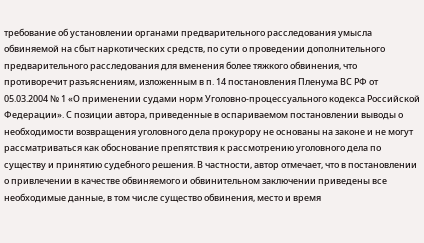требование об установлении органами предварительного расследования умысла обвиняемой на сбыт наркотических средств, по сути о проведении дополнительного предварительного расследования для вменения более тяжкого обвинения, что противоречит разъяснениям, изложенным в п. 14 постановления Пленума ВС РФ от 05.03.2004 № 1 «О применении судами норм Уголовно-процессуального кодекса Российской Федерации». С позиции автора, приведенные в оспариваемом постановлении выводы о необходимости возвращения уголовного дела прокурору не основаны на законе и не могут рассматриваться как обоснование препятствия к рассмотрению уголовного дела по существу и принятию судебного решения. В частности, автор отмечает, что в постановлении о привлечении в качестве обвиняемого и обвинительном заключении приведены все необходимые данные, в том числе существо обвинения, место и время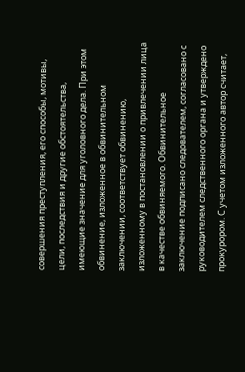совершения преступления, его способы, мотивы, цели, последствия и другие обстоятельства, имеющие значение для уголовного дела. При этом обвинение, изложенное в обвинительном заключении, соответствует обвинению, изложенному в постановлении о привлечении лица в качестве обвиняемого. Обвинительное заключение подписано следователем, согласовано с руководителем следственного органа и утверждено прокурором. С учетом изложенного автор считает,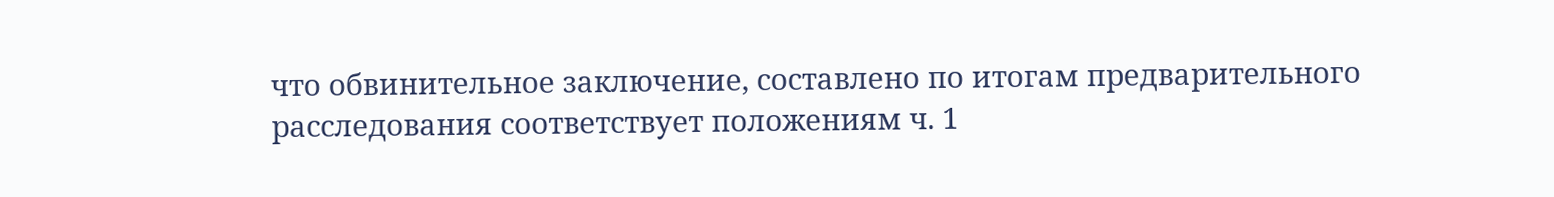что обвинительное заключение, составлено по итогам предварительного расследования соответствует положениям ч. 1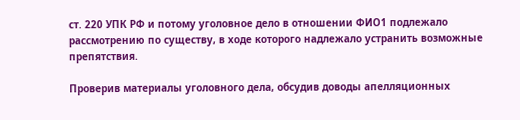ст. 220 УПК РФ и потому уголовное дело в отношении ФИО1 подлежало рассмотрению по существу, в ходе которого надлежало устранить возможные препятствия.

Проверив материалы уголовного дела, обсудив доводы апелляционных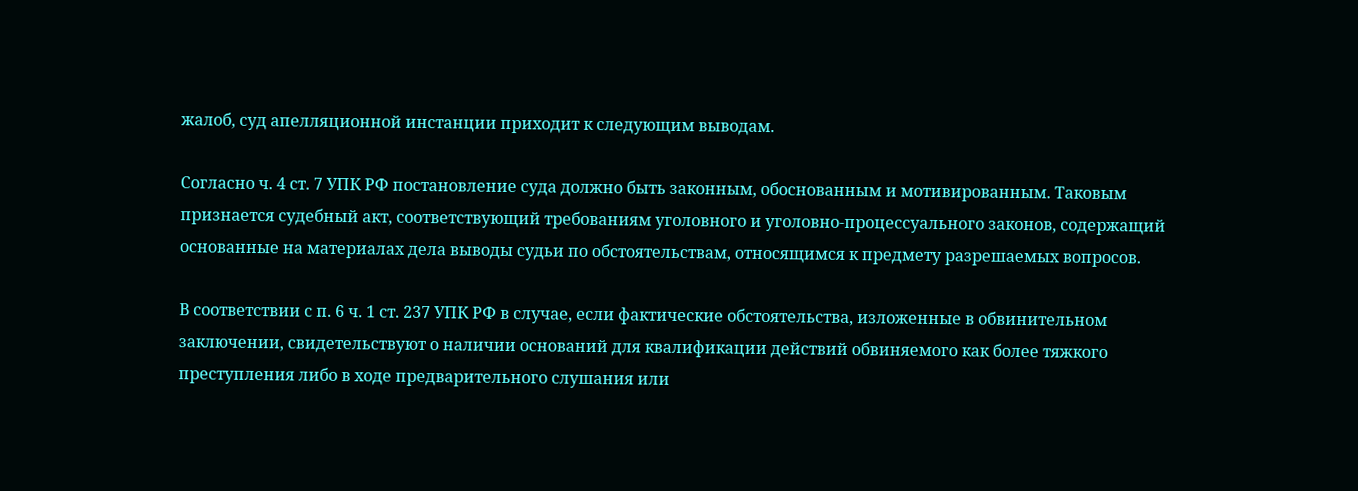жалоб, суд апелляционной инстанции приходит к следующим выводам.

Согласно ч. 4 ст. 7 УПК РФ постановление суда должно быть законным, обоснованным и мотивированным. Таковым признается судебный акт, соответствующий требованиям уголовного и уголовно-процессуального законов, содержащий основанные на материалах дела выводы судьи по обстоятельствам, относящимся к предмету разрешаемых вопросов.

В соответствии с п. 6 ч. 1 ст. 237 УПК РФ в случае, если фактические обстоятельства, изложенные в обвинительном заключении, свидетельствуют о наличии оснований для квалификации действий обвиняемого как более тяжкого преступления либо в ходе предварительного слушания или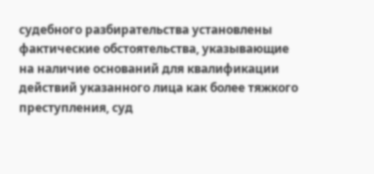судебного разбирательства установлены фактические обстоятельства, указывающие на наличие оснований для квалификации действий указанного лица как более тяжкого преступления, суд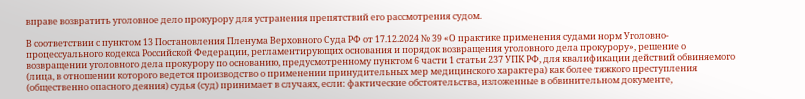вправе возвратить уголовное дело прокурору для устранения препятствий его рассмотрения судом.

В соответствии с пунктом 13 Постановления Пленума Верховного Суда РФ от 17.12.2024 № 39 «О практике применения судами норм Уголовно-процессуального кодекса Российской Федерации, регламентирующих основания и порядок возвращения уголовного дела прокурору», решение о возвращении уголовного дела прокурору по основанию, предусмотренному пунктом 6 части 1 статьи 237 УПК РФ, для квалификации действий обвиняемого (лица, в отношении которого ведется производство о применении принудительных мер медицинского характера) как более тяжкого преступления (общественно опасного деяния) судья (суд) принимает в случаях, если: фактические обстоятельства, изложенные в обвинительном документе,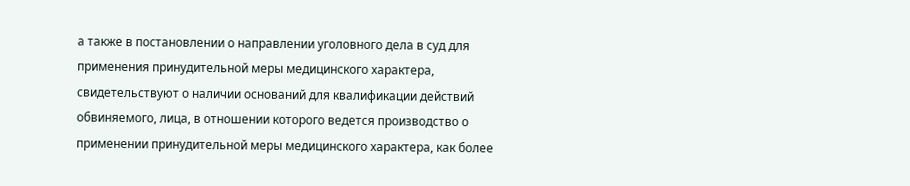а также в постановлении о направлении уголовного дела в суд для применения принудительной меры медицинского характера, свидетельствуют о наличии оснований для квалификации действий обвиняемого, лица, в отношении которого ведется производство о применении принудительной меры медицинского характера, как более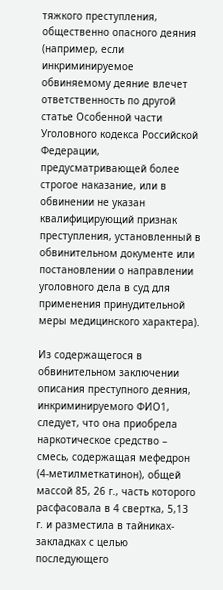тяжкого преступления, общественно опасного деяния (например, если инкриминируемое обвиняемому деяние влечет ответственность по другой статье Особенной части Уголовного кодекса Российской Федерации, предусматривающей более строгое наказание, или в обвинении не указан квалифицирующий признак преступления, установленный в обвинительном документе или постановлении о направлении уголовного дела в суд для применения принудительной меры медицинского характера).

Из содержащегося в обвинительном заключении описания преступного деяния, инкриминируемого ФИО1, следует, что она приобрела наркотическое средство – смесь, содержащая мефедрон (4-метилметкатинон), общей массой 85, 26 г., часть которого расфасовала в 4 свертка, 5,13 г. и разместила в тайниках-закладках с целью последующего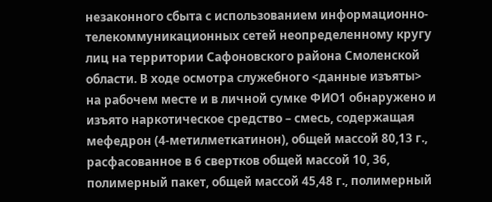незаконного сбыта с использованием информационно-телекоммуникационных сетей неопределенному кругу лиц на территории Сафоновского района Смоленской области. В ходе осмотра служебного <данные изъяты> на рабочем месте и в личной сумке ФИО1 обнаружено и изъято наркотическое средство – смесь, содержащая мефедрон (4-метилметкатинон), общей массой 80,13 г., расфасованное в 6 свертков общей массой 10, 36, полимерный пакет, общей массой 45,48 г., полимерный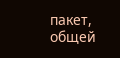пакет, общей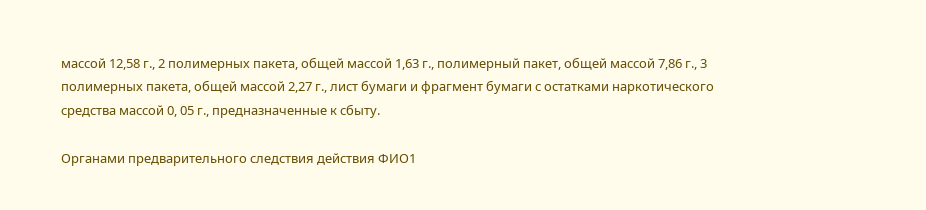массой 12,58 г., 2 полимерных пакета, общей массой 1,63 г., полимерный пакет, общей массой 7,86 г., 3 полимерных пакета, общей массой 2,27 г., лист бумаги и фрагмент бумаги с остатками наркотического средства массой 0, 05 г., предназначенные к сбыту.

Органами предварительного следствия действия ФИО1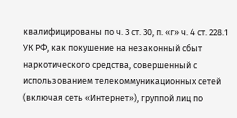квалифицированы по ч. 3 ст. 30, п. «г» ч. 4 ст. 228.1 УК РФ, как покушение на незаконный сбыт наркотического средства, совершенный с использованием телекоммуникационных сетей (включая сеть «Интернет»), группой лиц по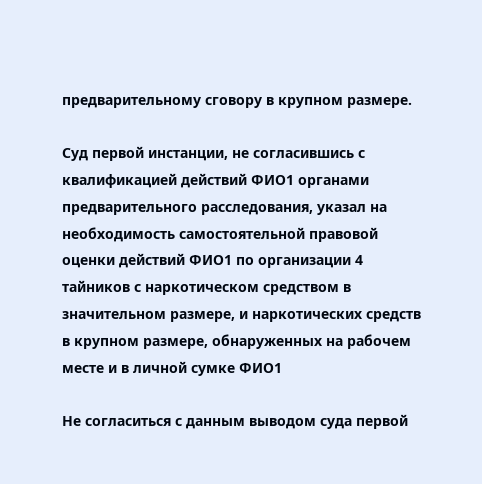предварительному сговору в крупном размере.

Суд первой инстанции, не согласившись с квалификацией действий ФИО1 органами предварительного расследования, указал на необходимость самостоятельной правовой оценки действий ФИО1 по организации 4 тайников с наркотическом средством в значительном размере, и наркотических средств в крупном размере, обнаруженных на рабочем месте и в личной сумке ФИО1

Не согласиться с данным выводом суда первой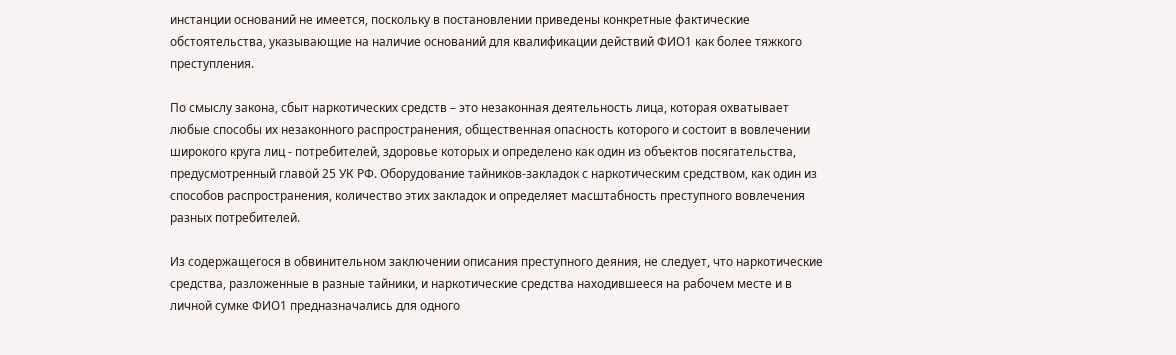инстанции оснований не имеется, поскольку в постановлении приведены конкретные фактические обстоятельства, указывающие на наличие оснований для квалификации действий ФИО1 как более тяжкого преступления.

По смыслу закона, сбыт наркотических средств – это незаконная деятельность лица, которая охватывает любые способы их незаконного распространения, общественная опасность которого и состоит в вовлечении широкого круга лиц - потребителей, здоровье которых и определено как один из объектов посягательства, предусмотренный главой 25 УК РФ. Оборудование тайников-закладок с наркотическим средством, как один из способов распространения, количество этих закладок и определяет масштабность преступного вовлечения разных потребителей.

Из содержащегося в обвинительном заключении описания преступного деяния, не следует, что наркотические средства, разложенные в разные тайники, и наркотические средства находившееся на рабочем месте и в личной сумке ФИО1 предназначались для одного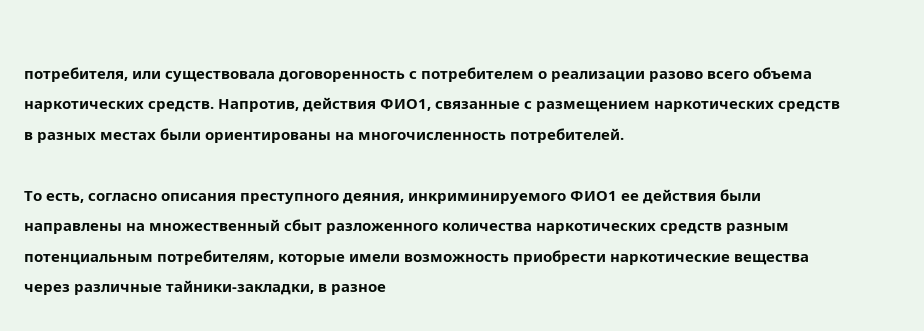потребителя, или существовала договоренность с потребителем о реализации разово всего объема наркотических средств. Напротив, действия ФИО1, связанные с размещением наркотических средств в разных местах были ориентированы на многочисленность потребителей.

То есть, согласно описания преступного деяния, инкриминируемого ФИО1 ее действия были направлены на множественный сбыт разложенного количества наркотических средств разным потенциальным потребителям, которые имели возможность приобрести наркотические вещества через различные тайники-закладки, в разное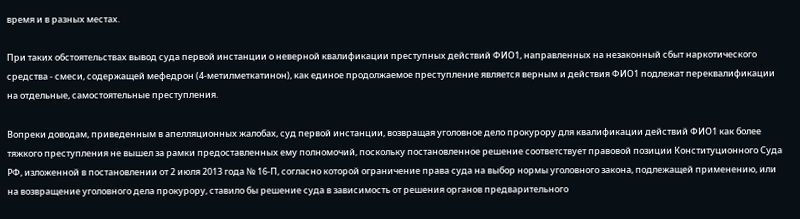время и в разных местах.

При таких обстоятельствах вывод суда первой инстанции о неверной квалификации преступных действий ФИО1, направленных на незаконный сбыт наркотического средства - смеси, содержащей мефедрон (4-метилметкатинон), как единое продолжаемое преступление является верным и действия ФИО1 подлежат переквалификации на отдельные, самостоятельные преступления.

Вопреки доводам, приведенным в апелляционных жалобах, суд первой инстанции, возвращая уголовное дело прокурору для квалификации действий ФИО1 как более тяжкого преступления не вышел за рамки предоставленных ему полномочий, поскольку постановленное решение соответствует правовой позиции Конституционного Суда РФ, изложенной в постановлении от 2 июля 2013 года № 16-П, согласно которой ограничение права суда на выбор нормы уголовного закона, подлежащей применению, или на возвращение уголовного дела прокурору, ставило бы решение суда в зависимость от решения органов предварительного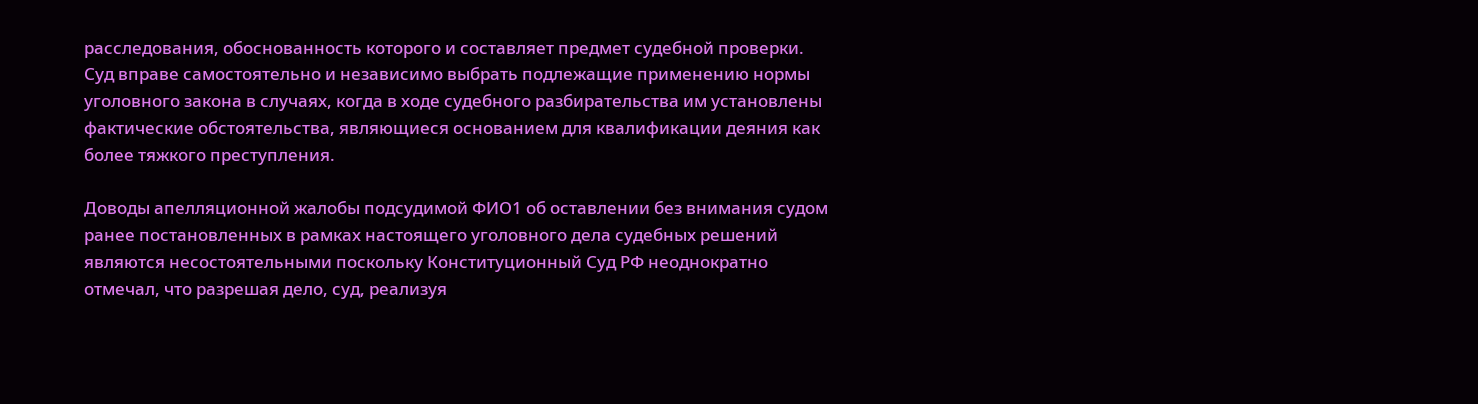расследования, обоснованность которого и составляет предмет судебной проверки. Суд вправе самостоятельно и независимо выбрать подлежащие применению нормы уголовного закона в случаях, когда в ходе судебного разбирательства им установлены фактические обстоятельства, являющиеся основанием для квалификации деяния как более тяжкого преступления.

Доводы апелляционной жалобы подсудимой ФИО1 об оставлении без внимания судом ранее постановленных в рамках настоящего уголовного дела судебных решений являются несостоятельными поскольку Конституционный Суд РФ неоднократно отмечал, что разрешая дело, суд, реализуя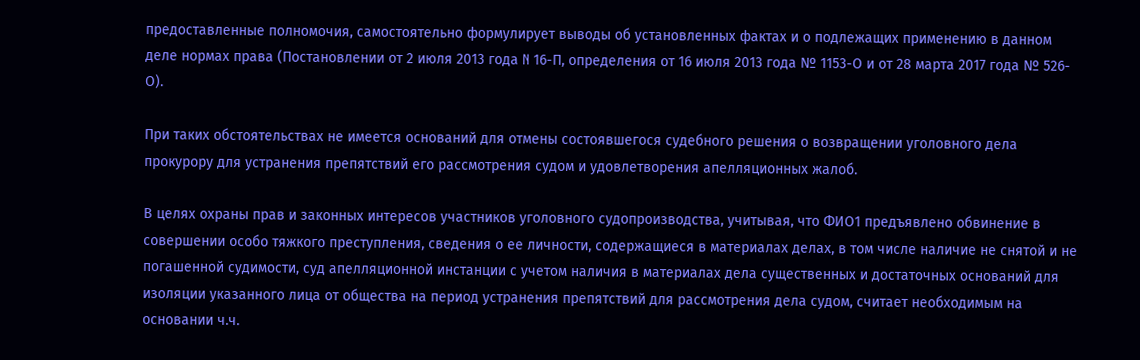предоставленные полномочия, самостоятельно формулирует выводы об установленных фактах и о подлежащих применению в данном деле нормах права (Постановлении от 2 июля 2013 года N 16-П, определения от 16 июля 2013 года № 1153-О и от 28 марта 2017 года № 526-О).

При таких обстоятельствах не имеется оснований для отмены состоявшегося судебного решения о возвращении уголовного дела прокурору для устранения препятствий его рассмотрения судом и удовлетворения апелляционных жалоб.

В целях охраны прав и законных интересов участников уголовного судопроизводства, учитывая, что ФИО1 предъявлено обвинение в совершении особо тяжкого преступления, сведения о ее личности, содержащиеся в материалах делах, в том числе наличие не снятой и не погашенной судимости, суд апелляционной инстанции с учетом наличия в материалах дела существенных и достаточных оснований для изоляции указанного лица от общества на период устранения препятствий для рассмотрения дела судом, считает необходимым на основании ч.ч.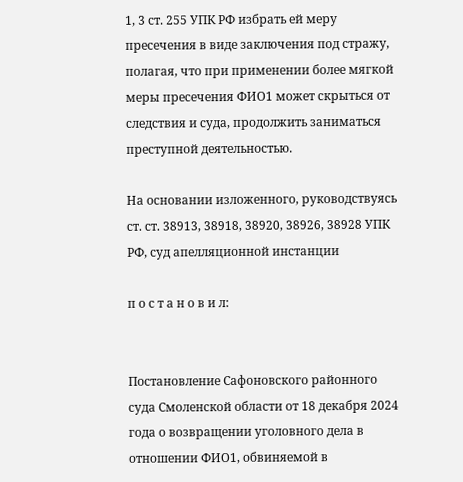1, 3 ст. 255 УПК РФ избрать ей меру пресечения в виде заключения под стражу, полагая, что при применении более мягкой меры пресечения ФИО1 может скрыться от следствия и суда, продолжить заниматься преступной деятельностью.

На основании изложенного, руководствуясь ст. ст. 38913, 38918, 38920, 38926, 38928 УПК РФ, суд апелляционной инстанции

п о с т а н о в и л:


Постановление Сафоновского районного суда Смоленской области от 18 декабря 2024 года о возвращении уголовного дела в отношении ФИО1, обвиняемой в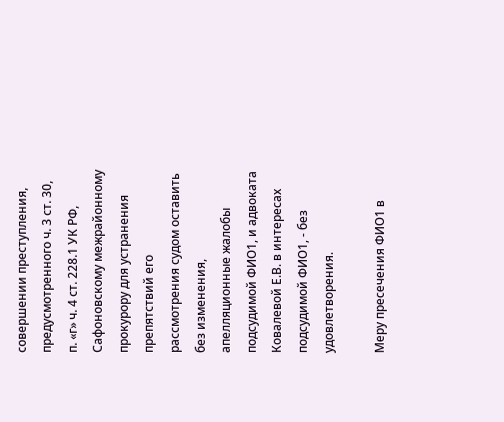совершении преступления, предусмотренного ч. 3 ст. 30, п. «г» ч. 4 ст. 228.1 УК РФ, Сафоновскому межрайонному прокурору для устранения препятствий его рассмотрения судом оставить без изменения, апелляционные жалобы подсудимой ФИО1, и адвоката Ковалевой Е.В. в интересах подсудимой ФИО1, - без удовлетворения.

Меру пресечения ФИО1 в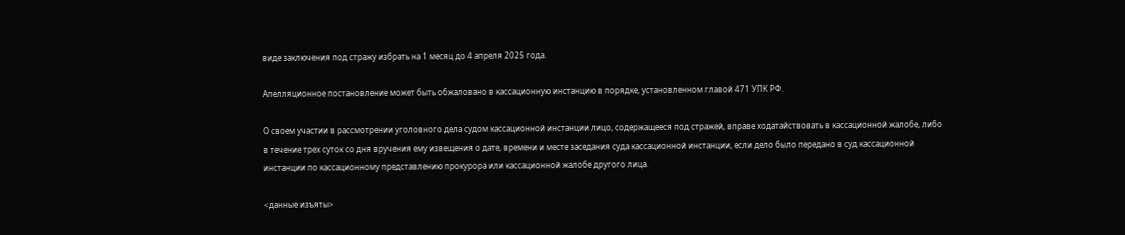виде заключения под стражу избрать на 1 месяц до 4 апреля 2025 года.

Апелляционное постановление может быть обжаловано в кассационную инстанцию в порядке, установленном главой 471 УПК РФ.

О своем участии в рассмотрении уголовного дела судом кассационной инстанции лицо, содержащееся под стражей, вправе ходатайствовать в кассационной жалобе, либо в течение трех суток со дня вручения ему извещения о дате, времени и месте заседания суда кассационной инстанции, если дело было передано в суд кассационной инстанции по кассационному представлению прокурора или кассационной жалобе другого лица.

<данные изъяты>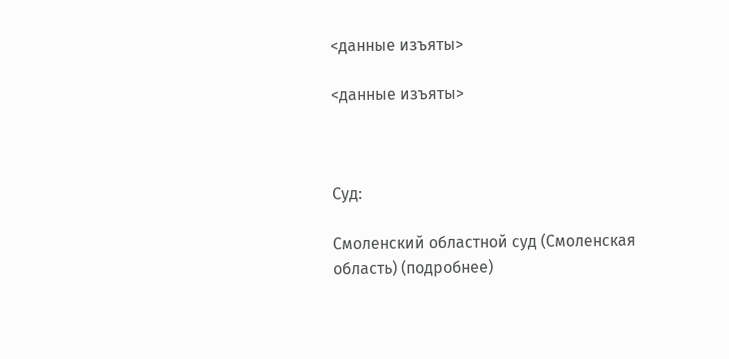<данные изъяты>

<данные изъяты>



Суд:

Смоленский областной суд (Смоленская область) (подробнее)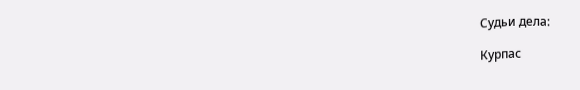Судьи дела:

Курпас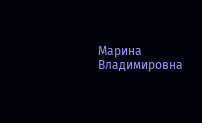Марина Владимировна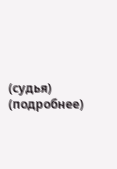(судья) (подробнее)